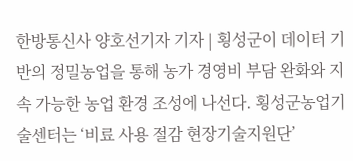한방통신사 양호선기자 기자 | 횡성군이 데이터 기반의 정밀농업을 통해 농가 경영비 부담 완화와 지속 가능한 농업 환경 조성에 나선다. 횡성군농업기술센터는 ‘비료 사용 절감 현장기술지원단’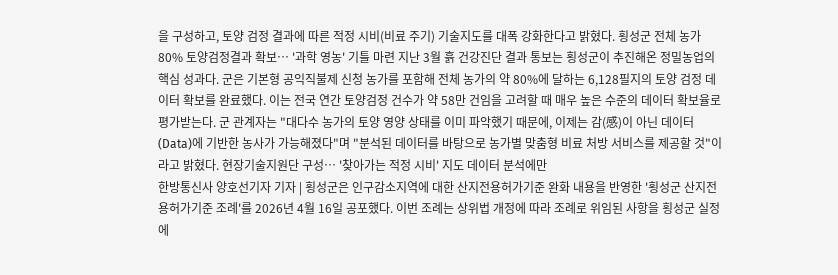을 구성하고, 토양 검정 결과에 따른 적정 시비(비료 주기) 기술지도를 대폭 강화한다고 밝혔다. 횡성군 전체 농가 80% 토양검정결과 확보… '과학 영농' 기틀 마련 지난 3월 흙 건강진단 결과 통보는 횡성군이 추진해온 정밀농업의 핵심 성과다. 군은 기본형 공익직불제 신청 농가를 포함해 전체 농가의 약 80%에 달하는 6,128필지의 토양 검정 데이터 확보를 완료했다. 이는 전국 연간 토양검정 건수가 약 58만 건임을 고려할 때 매우 높은 수준의 데이터 확보율로 평가받는다. 군 관계자는 "대다수 농가의 토양 영양 상태를 이미 파악했기 때문에, 이제는 감(感)이 아닌 데이터(Data)에 기반한 농사가 가능해졌다"며 "분석된 데이터를 바탕으로 농가별 맞춤형 비료 처방 서비스를 제공할 것"이라고 밝혔다. 현장기술지원단 구성… '찾아가는 적정 시비' 지도 데이터 분석에만
한방통신사 양호선기자 기자 | 횡성군은 인구감소지역에 대한 산지전용허가기준 완화 내용을 반영한 '횡성군 산지전용허가기준 조례'를 2026년 4월 16일 공포했다. 이번 조례는 상위법 개정에 따라 조례로 위임된 사항을 횡성군 실정에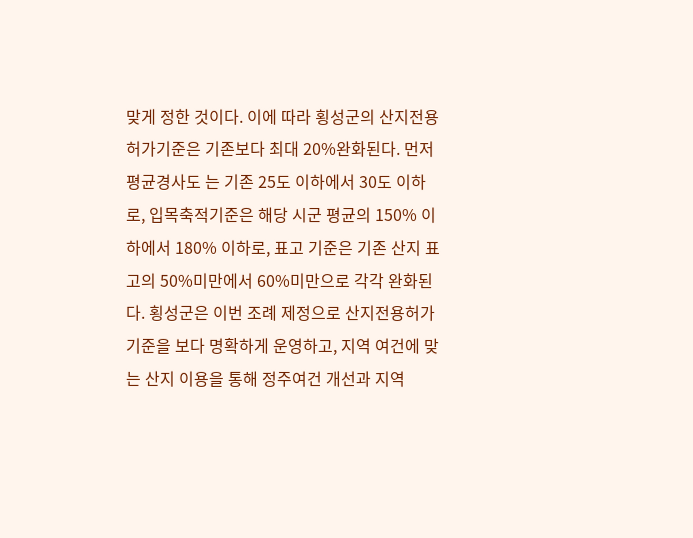맞게 정한 것이다. 이에 따라 횡성군의 산지전용허가기준은 기존보다 최대 20%완화된다. 먼저 평균경사도 는 기존 25도 이하에서 30도 이하로, 입목축적기준은 해당 시군 평균의 150% 이하에서 180% 이하로, 표고 기준은 기존 산지 표고의 50%미만에서 60%미만으로 각각 완화된다. 횡성군은 이번 조례 제정으로 산지전용허가 기준을 보다 명확하게 운영하고, 지역 여건에 맞는 산지 이용을 통해 정주여건 개선과 지역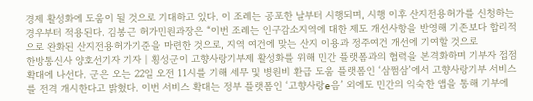경제 활성화에 도움이 될 것으로 기대하고 있다. 이 조례는 공포한 날부터 시행되며, 시행 이후 산지전용허가를 신청하는 경우부터 적용된다. 김봉근 허가민원과장은 “이번 조례는 인구감소지역에 대한 제도 개선사항을 반영해 기존보다 합리적으로 완화된 산지전용허가기준을 마련한 것으로, 지역 여건에 맞는 산지 이용과 정주여건 개선에 기여할 것으로
한방통신사 양호선기자 기자 | 횡성군이 고향사랑기부제 활성화를 위해 민간 플랫폼과의 협력을 본격화하며 기부자 접점 확대에 나선다. 군은 오는 22일 오전 11시를 기해 세무 및 병원비 환급 도움 플랫폼인 ‘삼쩜삼’에서 고향사랑기부 서비스를 전격 개시한다고 밝혔다. 이번 서비스 확대는 정부 플랫폼인 ‘고향사랑e음’ 외에도 민간의 익숙한 앱을 통해 기부에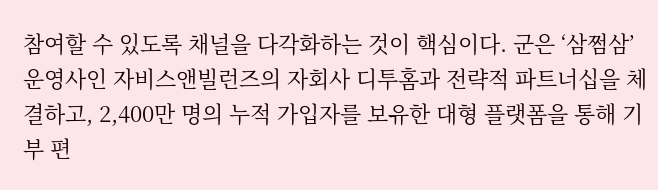참여할 수 있도록 채널을 다각화하는 것이 핵심이다. 군은 ‘삼쩜삼’ 운영사인 자비스앤빌런즈의 자회사 디투홈과 전략적 파트너십을 체결하고, 2,400만 명의 누적 가입자를 보유한 대형 플랫폼을 통해 기부 편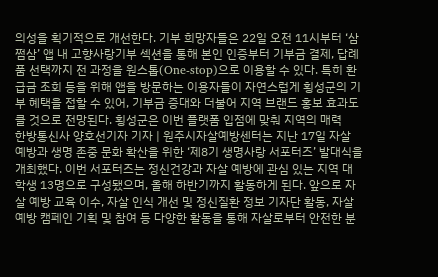의성을 획기적으로 개선한다. 기부 희망자들은 22일 오전 11시부터 ‘삼쩜삼’ 앱 내 고향사랑기부 섹션을 통해 본인 인증부터 기부금 결제, 답례품 선택까지 전 과정을 원스톱(One-stop)으로 이용할 수 있다. 특히 환급금 조회 등을 위해 앱을 방문하는 이용자들이 자연스럽게 횡성군의 기부 혜택을 접할 수 있어, 기부금 증대와 더불어 지역 브랜드 홍보 효과도 클 것으로 전망된다. 횡성군은 이번 플랫폼 입점에 맞춰 지역의 매력
한방통신사 양호선기자 기자 | 원주시자살예방센터는 지난 17일 자살 예방과 생명 존중 문화 확산을 위한 ‘제8기 생명사랑 서포터즈’ 발대식을 개최했다. 이번 서포터즈는 정신건강과 자살 예방에 관심 있는 지역 대학생 13명으로 구성됐으며, 올해 하반기까지 활동하게 된다. 앞으로 자살 예방 교육 이수, 자살 인식 개선 및 정신질환 정보 기자단 활동, 자살 예방 캠페인 기획 및 참여 등 다양한 활동을 통해 자살로부터 안전한 분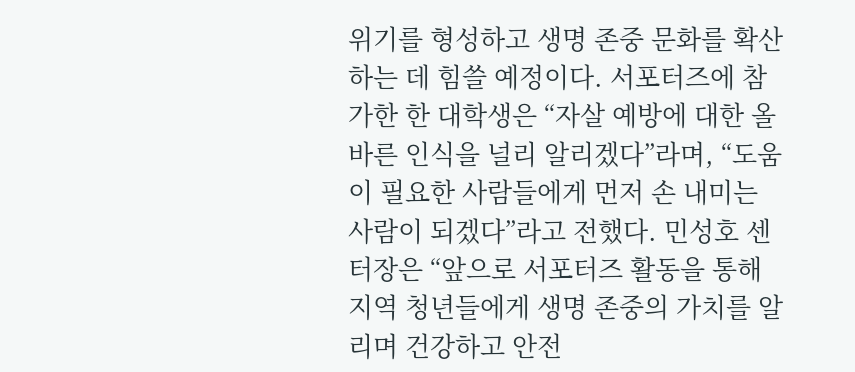위기를 형성하고 생명 존중 문화를 확산하는 데 힘쓸 예정이다. 서포터즈에 참가한 한 대학생은 “자살 예방에 대한 올바른 인식을 널리 알리겠다”라며, “도움이 필요한 사람들에게 먼저 손 내미는 사람이 되겠다”라고 전했다. 민성호 센터장은 “앞으로 서포터즈 활동을 통해 지역 청년들에게 생명 존중의 가치를 알리며 건강하고 안전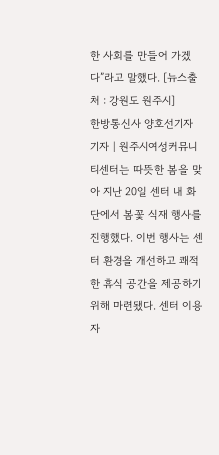한 사회를 만들어 가겠다”라고 말했다. [뉴스출처 : 강원도 원주시]
한방통신사 양호선기자 기자 | 원주시여성커뮤니티센터는 따뜻한 봄을 맞아 지난 20일 센터 내 화단에서 봄꽃 식재 행사를 진행했다. 이번 행사는 센터 환경을 개선하고 쾌적한 휴식 공간을 제공하기 위해 마련됐다. 센터 이용자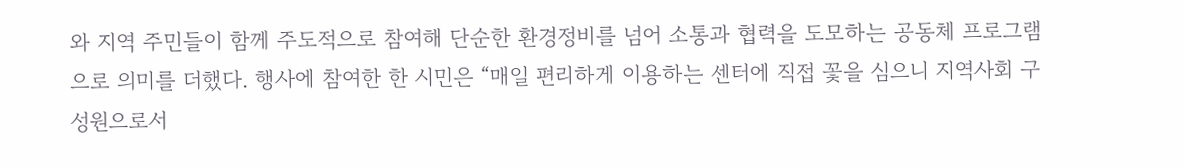와 지역 주민들이 함께 주도적으로 참여해 단순한 환경정비를 넘어 소통과 협력을 도모하는 공동체 프로그램으로 의미를 더했다. 행사에 참여한 한 시민은 “매일 편리하게 이용하는 센터에 직접 꽃을 심으니 지역사회 구성원으로서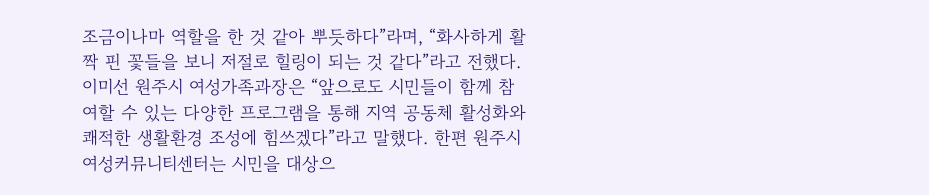조금이나마 역할을 한 것 같아 뿌듯하다”라며, “화사하게 활짝 핀 꽃들을 보니 저절로 힐링이 되는 것 같다”라고 전했다. 이미선 원주시 여성가족과장은 “앞으로도 시민들이 함께 참여할 수 있는 다양한 프로그램을 통해 지역 공동체 활성화와 쾌적한 생활환경 조성에 힘쓰겠다”라고 말했다. 한편 원주시여성커뮤니티센터는 시민을 대상으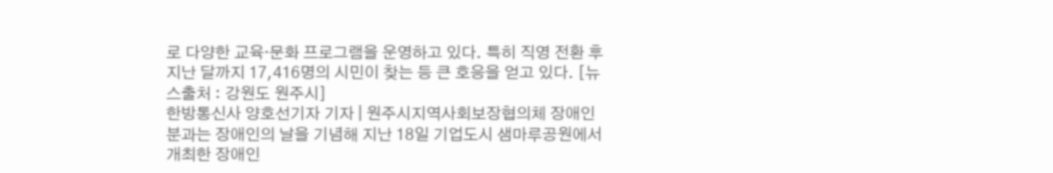로 다양한 교육·문화 프로그램을 운영하고 있다. 특히 직영 전환 후 지난 달까지 17,416명의 시민이 찾는 등 큰 호응을 얻고 있다. [뉴스출처 : 강원도 원주시]
한방통신사 양호선기자 기자 | 원주시지역사회보장협의체 장애인분과는 장애인의 날을 기념해 지난 18일 기업도시 샘마루공원에서 개최한 장애인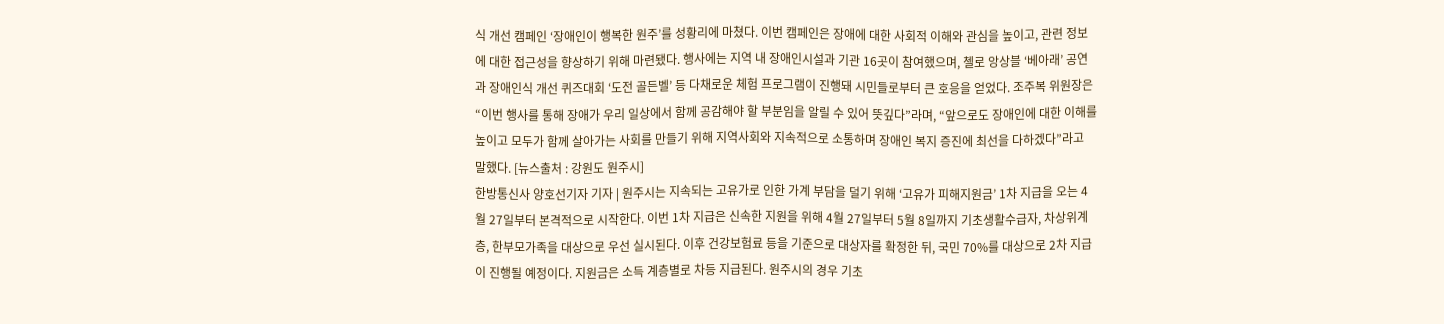식 개선 캠페인 ‘장애인이 행복한 원주’를 성황리에 마쳤다. 이번 캠페인은 장애에 대한 사회적 이해와 관심을 높이고, 관련 정보에 대한 접근성을 향상하기 위해 마련됐다. 행사에는 지역 내 장애인시설과 기관 16곳이 참여했으며, 첼로 앙상블 ‘베아래’ 공연과 장애인식 개선 퀴즈대회 ‘도전 골든벨’ 등 다채로운 체험 프로그램이 진행돼 시민들로부터 큰 호응을 얻었다. 조주복 위원장은 “이번 행사를 통해 장애가 우리 일상에서 함께 공감해야 할 부분임을 알릴 수 있어 뜻깊다”라며, “앞으로도 장애인에 대한 이해를 높이고 모두가 함께 살아가는 사회를 만들기 위해 지역사회와 지속적으로 소통하며 장애인 복지 증진에 최선을 다하겠다”라고 말했다. [뉴스출처 : 강원도 원주시]
한방통신사 양호선기자 기자 | 원주시는 지속되는 고유가로 인한 가계 부담을 덜기 위해 ‘고유가 피해지원금’ 1차 지급을 오는 4월 27일부터 본격적으로 시작한다. 이번 1차 지급은 신속한 지원을 위해 4월 27일부터 5월 8일까지 기초생활수급자, 차상위계층, 한부모가족을 대상으로 우선 실시된다. 이후 건강보험료 등을 기준으로 대상자를 확정한 뒤, 국민 70%를 대상으로 2차 지급이 진행될 예정이다. 지원금은 소득 계층별로 차등 지급된다. 원주시의 경우 기초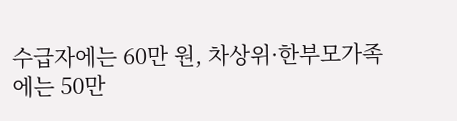수급자에는 60만 원, 차상위·한부모가족에는 50만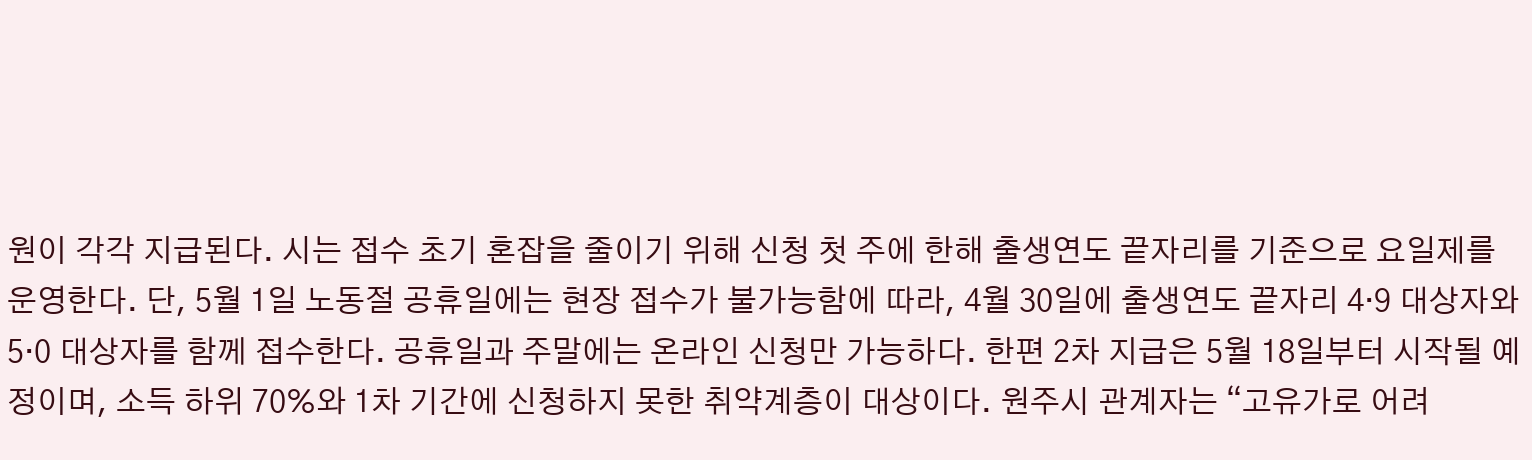원이 각각 지급된다. 시는 접수 초기 혼잡을 줄이기 위해 신청 첫 주에 한해 출생연도 끝자리를 기준으로 요일제를 운영한다. 단, 5월 1일 노동절 공휴일에는 현장 접수가 불가능함에 따라, 4월 30일에 출생연도 끝자리 4·9 대상자와 5·0 대상자를 함께 접수한다. 공휴일과 주말에는 온라인 신청만 가능하다. 한편 2차 지급은 5월 18일부터 시작될 예정이며, 소득 하위 70%와 1차 기간에 신청하지 못한 취약계층이 대상이다. 원주시 관계자는 “고유가로 어려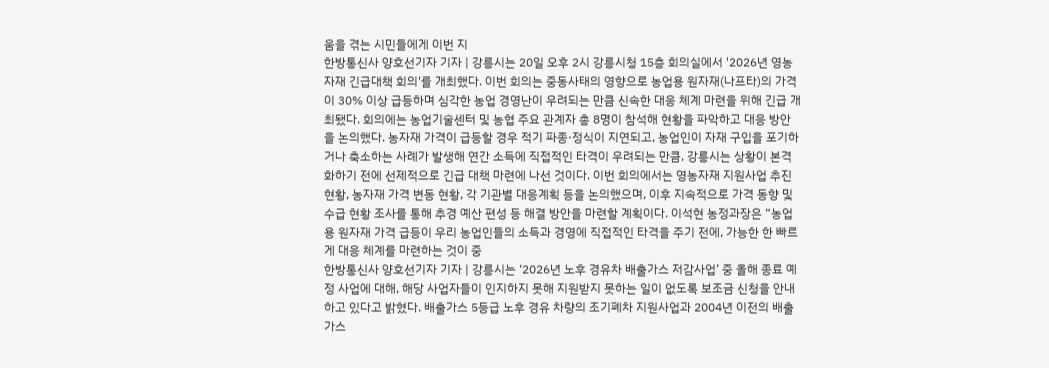움을 겪는 시민들에게 이번 지
한방통신사 양호선기자 기자 | 강릉시는 20일 오후 2시 강릉시청 15층 회의실에서 '2026년 영농자재 긴급대책 회의'를 개최했다. 이번 회의는 중동사태의 영향으로 농업용 원자재(나프타)의 가격이 30% 이상 급등하며 심각한 농업 경영난이 우려되는 만큼 신속한 대응 체계 마련을 위해 긴급 개최됐다. 회의에는 농업기술센터 및 농협 주요 관계자 총 8명이 참석해 현황을 파악하고 대응 방안을 논의했다. 농자재 가격이 급등할 경우 적기 파종·정식이 지연되고, 농업인이 자재 구입을 포기하거나 축소하는 사례가 발생해 연간 소득에 직접적인 타격이 우려되는 만큼, 강릉시는 상황이 본격화하기 전에 선제적으로 긴급 대책 마련에 나선 것이다. 이번 회의에서는 영농자재 지원사업 추진현황, 농자재 가격 변동 현황, 각 기관별 대응계획 등을 논의했으며, 이후 지속적으로 가격 동향 및 수급 현황 조사를 통해 추경 예산 편성 등 해결 방안을 마련할 계획이다. 이석현 농정과장은 “농업용 원자재 가격 급등이 우리 농업인들의 소득과 경영에 직접적인 타격을 주기 전에, 가능한 한 빠르게 대응 체계를 마련하는 것이 중
한방통신사 양호선기자 기자 | 강릉시는 ‘2026년 노후 경유차 배출가스 저감사업’ 중 올해 종료 예정 사업에 대해, 해당 사업자들이 인지하지 못해 지원받지 못하는 일이 없도록 보조금 신청을 안내하고 있다고 밝혔다. 배출가스 5등급 노후 경유 차량의 조기폐차 지원사업과 2004년 이전의 배출가스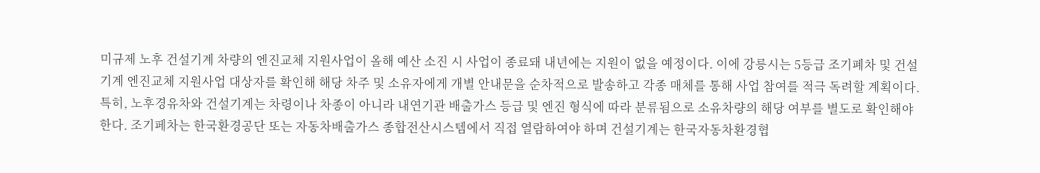미규제 노후 건설기계 차량의 엔진교체 지원사업이 올해 예산 소진 시 사업이 종료돼 내년에는 지원이 없을 예정이다. 이에 강릉시는 5등급 조기폐차 및 건설기계 엔진교체 지원사업 대상자를 확인해 해당 차주 및 소유자에게 개별 안내문을 순차적으로 발송하고 각종 매체를 통해 사업 참여를 적극 독려할 계획이다. 특히, 노후경유차와 건설기계는 차령이나 차종이 아니라 내연기관 배출가스 등급 및 엔진 형식에 따라 분류됨으로 소유차량의 해당 여부를 별도로 확인해야 한다. 조기페차는 한국환경공단 또는 자동차배출가스 종합전산시스템에서 직접 열람하여야 하며 건설기계는 한국자동차환경협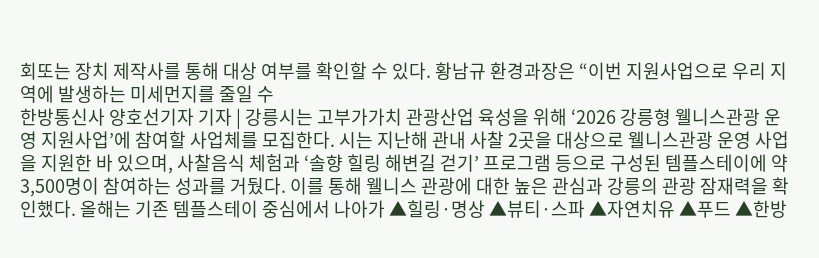회또는 장치 제작사를 통해 대상 여부를 확인할 수 있다. 황남규 환경과장은 “이번 지원사업으로 우리 지역에 발생하는 미세먼지를 줄일 수
한방통신사 양호선기자 기자 | 강릉시는 고부가가치 관광산업 육성을 위해 ‘2026 강릉형 웰니스관광 운영 지원사업’에 참여할 사업체를 모집한다. 시는 지난해 관내 사찰 2곳을 대상으로 웰니스관광 운영 사업을 지원한 바 있으며, 사찰음식 체험과 ‘솔향 힐링 해변길 걷기’ 프로그램 등으로 구성된 템플스테이에 약 3,500명이 참여하는 성과를 거뒀다. 이를 통해 웰니스 관광에 대한 높은 관심과 강릉의 관광 잠재력을 확인했다. 올해는 기존 템플스테이 중심에서 나아가 ▲힐링·명상 ▲뷰티·스파 ▲자연치유 ▲푸드 ▲한방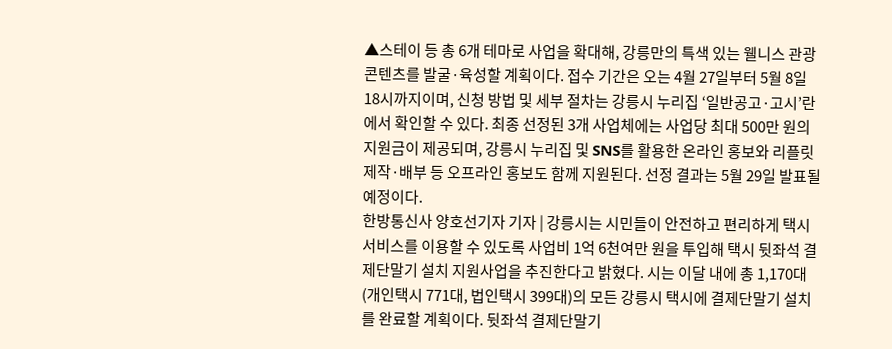▲스테이 등 총 6개 테마로 사업을 확대해, 강릉만의 특색 있는 웰니스 관광 콘텐츠를 발굴·육성할 계획이다. 접수 기간은 오는 4월 27일부터 5월 8일 18시까지이며, 신청 방법 및 세부 절차는 강릉시 누리집 ‘일반공고·고시’란에서 확인할 수 있다. 최종 선정된 3개 사업체에는 사업당 최대 500만 원의 지원금이 제공되며, 강릉시 누리집 및 SNS를 활용한 온라인 홍보와 리플릿 제작·배부 등 오프라인 홍보도 함께 지원된다. 선정 결과는 5월 29일 발표될 예정이다.
한방통신사 양호선기자 기자 | 강릉시는 시민들이 안전하고 편리하게 택시 서비스를 이용할 수 있도록 사업비 1억 6천여만 원을 투입해 택시 뒷좌석 결제단말기 설치 지원사업을 추진한다고 밝혔다. 시는 이달 내에 총 1,170대(개인택시 771대, 법인택시 399대)의 모든 강릉시 택시에 결제단말기 설치를 완료할 계획이다. 뒷좌석 결제단말기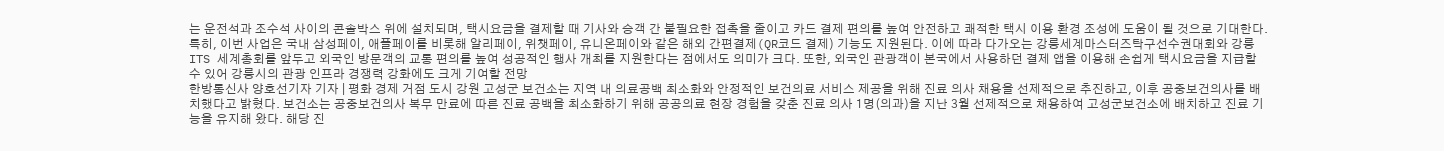는 운전석과 조수석 사이의 콘솔박스 위에 설치되며, 택시요금을 결제할 때 기사와 승객 간 불필요한 접촉을 줄이고 카드 결제 편의를 높여 안전하고 쾌적한 택시 이용 환경 조성에 도움이 될 것으로 기대한다. 특히, 이번 사업은 국내 삼성페이, 애플페이를 비롯해 알리페이, 위챗페이, 유니온페이와 같은 해외 간편결제(QR코드 결제) 기능도 지원된다. 이에 따라 다가오는 강릉세계마스터즈탁구선수권대회와 강릉 ITS 세계총회를 앞두고 외국인 방문객의 교통 편의를 높여 성공적인 행사 개최를 지원한다는 점에서도 의미가 크다. 또한, 외국인 관광객이 본국에서 사용하던 결제 앱을 이용해 손쉽게 택시요금을 지급할 수 있어 강릉시의 관광 인프라 경쟁력 강화에도 크게 기여할 전망
한방통신사 양호선기자 기자 | 평화 경제 거점 도시 강원 고성군 보건소는 지역 내 의료공백 최소화와 안정적인 보건의료 서비스 제공을 위해 진료 의사 채용을 선제적으로 추진하고, 이후 공중보건의사를 배치했다고 밝혔다. 보건소는 공중보건의사 복무 만료에 따른 진료 공백을 최소화하기 위해 공공의료 현장 경험을 갖춘 진료 의사 1명(의과)을 지난 3월 선제적으로 채용하여 고성군보건소에 배치하고 진료 기능을 유지해 왔다. 해당 진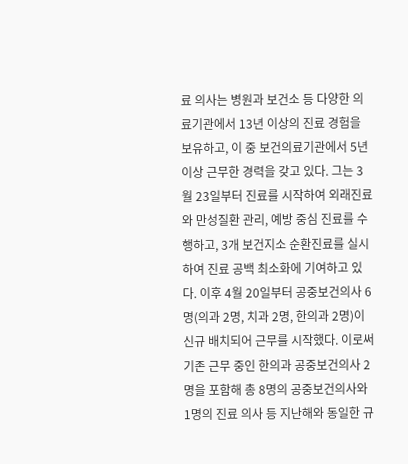료 의사는 병원과 보건소 등 다양한 의료기관에서 13년 이상의 진료 경험을 보유하고, 이 중 보건의료기관에서 5년 이상 근무한 경력을 갖고 있다. 그는 3월 23일부터 진료를 시작하여 외래진료와 만성질환 관리, 예방 중심 진료를 수행하고, 3개 보건지소 순환진료를 실시하여 진료 공백 최소화에 기여하고 있다. 이후 4월 20일부터 공중보건의사 6명(의과 2명, 치과 2명, 한의과 2명)이 신규 배치되어 근무를 시작했다. 이로써 기존 근무 중인 한의과 공중보건의사 2명을 포함해 총 8명의 공중보건의사와 1명의 진료 의사 등 지난해와 동일한 규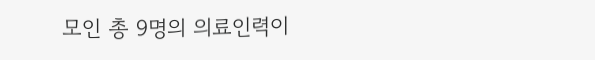모인 총 9명의 의료인력이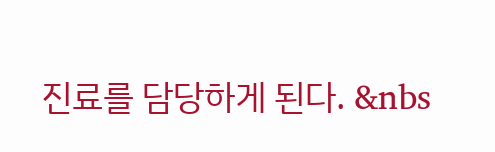진료를 담당하게 된다. &nbs